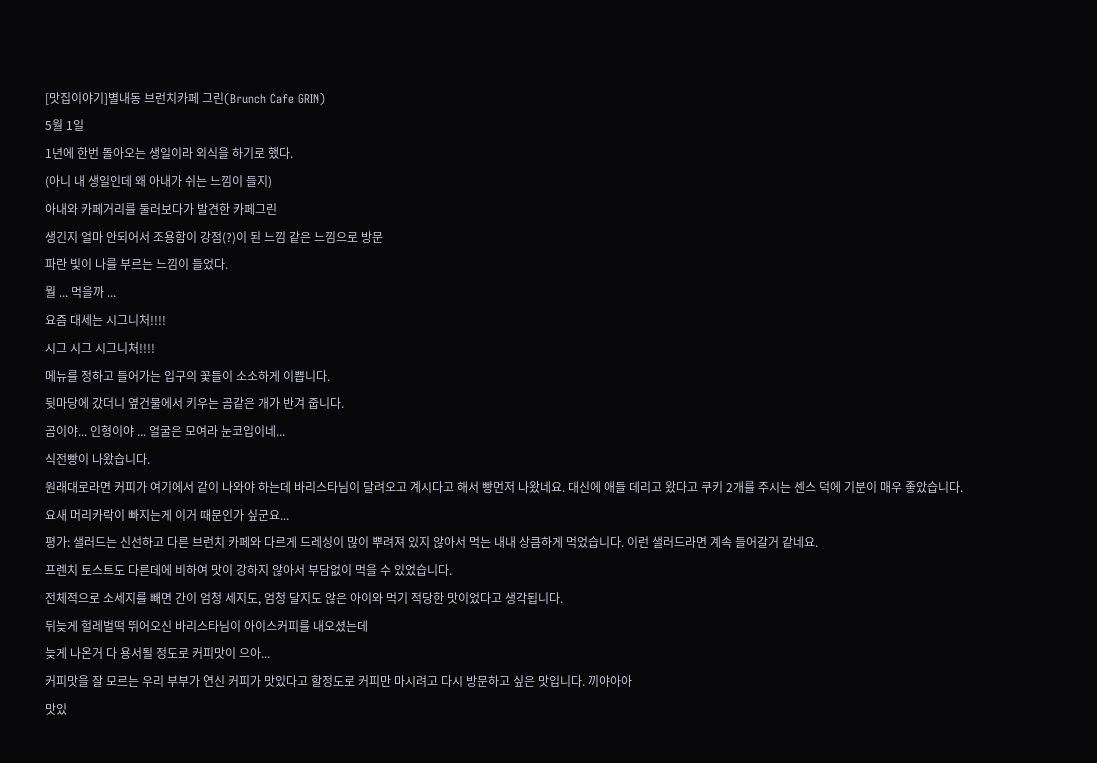[맛집이야기]별내동 브런치카페 그린(Brunch Cafe GRIN)
5월 1일
1년에 한번 돌아오는 생일이라 외식을 하기로 했다.
(아니 내 생일인데 왜 아내가 쉬는 느낌이 들지)
아내와 카페거리를 둘러보다가 발견한 카페그린
생긴지 얼마 안되어서 조용함이 강점(?)이 된 느낌 같은 느낌으로 방문
파란 빛이 나를 부르는 느낌이 들었다.
뭘 ... 먹을까 ...
요즘 대세는 시그니처!!!!
시그 시그 시그니처!!!!
메뉴를 정하고 들어가는 입구의 꽃들이 소소하게 이쁩니다.
뒷마당에 갔더니 옆건물에서 키우는 곰같은 개가 반겨 줍니다.
곰이야... 인형이야 ... 얼굴은 모여라 눈코입이네...
식전빵이 나왔습니다.
원래대로라면 커피가 여기에서 같이 나와야 하는데 바리스타님이 달려오고 계시다고 해서 빵먼저 나왔네요. 대신에 애들 데리고 왔다고 쿠키 2개를 주시는 센스 덕에 기분이 매우 좋았습니다. 요새 머리카락이 빠지는게 이거 때문인가 싶군요...
평가: 샐러드는 신선하고 다른 브런치 카페와 다르게 드레싱이 많이 뿌려져 있지 않아서 먹는 내내 상큼하게 먹었습니다. 이런 샐러드라면 계속 들어갈거 같네요.
프렌치 토스트도 다른데에 비하여 맛이 강하지 않아서 부담없이 먹을 수 있었습니다.
전체적으로 소세지를 빼면 간이 엄청 세지도, 엄청 달지도 않은 아이와 먹기 적당한 맛이었다고 생각됩니다.
뒤늦게 헐레벌떡 뛰어오신 바리스타님이 아이스커피를 내오셨는데
늦게 나온거 다 용서될 정도로 커피맛이 으아...
커피맛을 잘 모르는 우리 부부가 연신 커피가 맛있다고 할정도로 커피만 마시려고 다시 방문하고 싶은 맛입니다. 끼야아아
맛있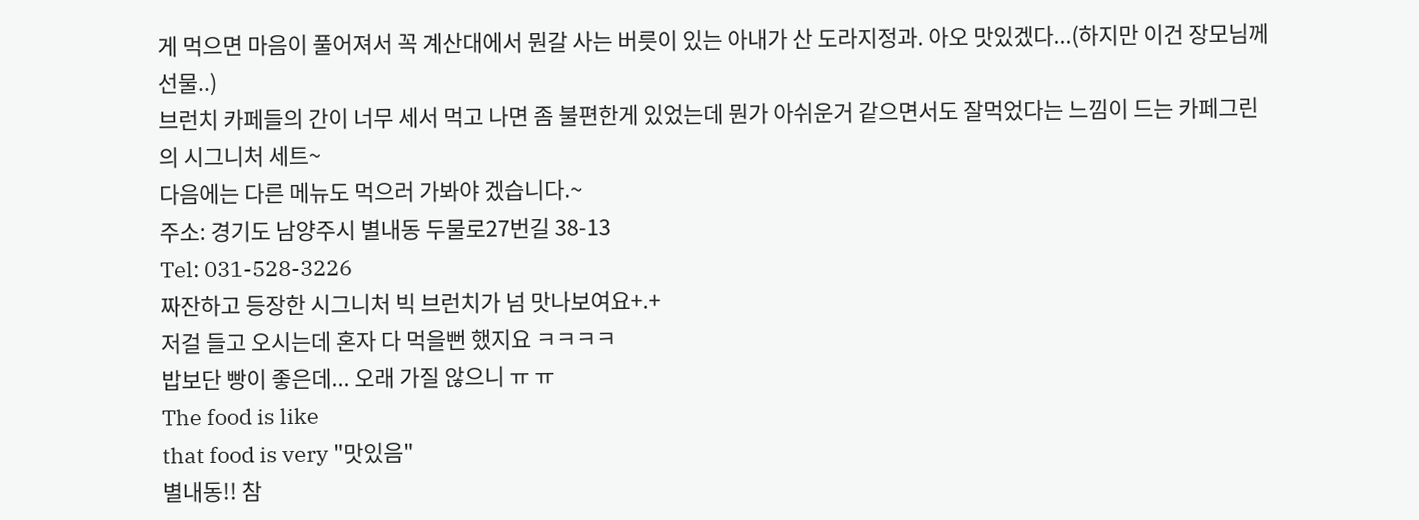게 먹으면 마음이 풀어져서 꼭 계산대에서 뭔갈 사는 버릇이 있는 아내가 산 도라지정과. 아오 맛있겠다...(하지만 이건 장모님께 선물..)
브런치 카페들의 간이 너무 세서 먹고 나면 좀 불편한게 있었는데 뭔가 아쉬운거 같으면서도 잘먹었다는 느낌이 드는 카페그린의 시그니처 세트~
다음에는 다른 메뉴도 먹으러 가봐야 겠습니다.~
주소: 경기도 남양주시 별내동 두물로27번길 38-13
Tel: 031-528-3226
짜잔하고 등장한 시그니처 빅 브런치가 넘 맛나보여요+.+
저걸 들고 오시는데 혼자 다 먹을뻔 했지요 ㅋㅋㅋㅋ
밥보단 빵이 좋은데... 오래 가질 않으니 ㅠ ㅠ
The food is like
that food is very "맛있음"
별내동!! 참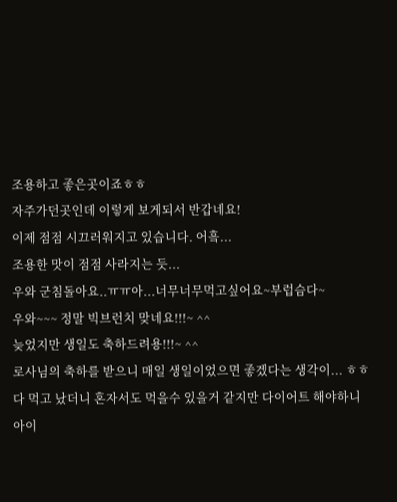조용하고 좋은곳이죠ㅎㅎ
자주가던곳인데 이렇게 보게되서 반갑네요!
이제 점점 시끄러워지고 있습니다. 어흨...
조용한 맛이 점점 사라지는 듯...
우와 군침돌아요..ㅠㅠ아...너무너무먹고싶어요~부럽슴다~
우와~~~ 정말 빅브런치 맞네요!!!~ ^^
늦었지만 생일도 축하드려용!!!~ ^^
로사님의 축하를 받으니 매일 생일이었으면 좋겠다는 생각이... ㅎㅎ
다 먹고 났더니 혼자서도 먹을수 있을거 같지만 다이어트 해야하니 아이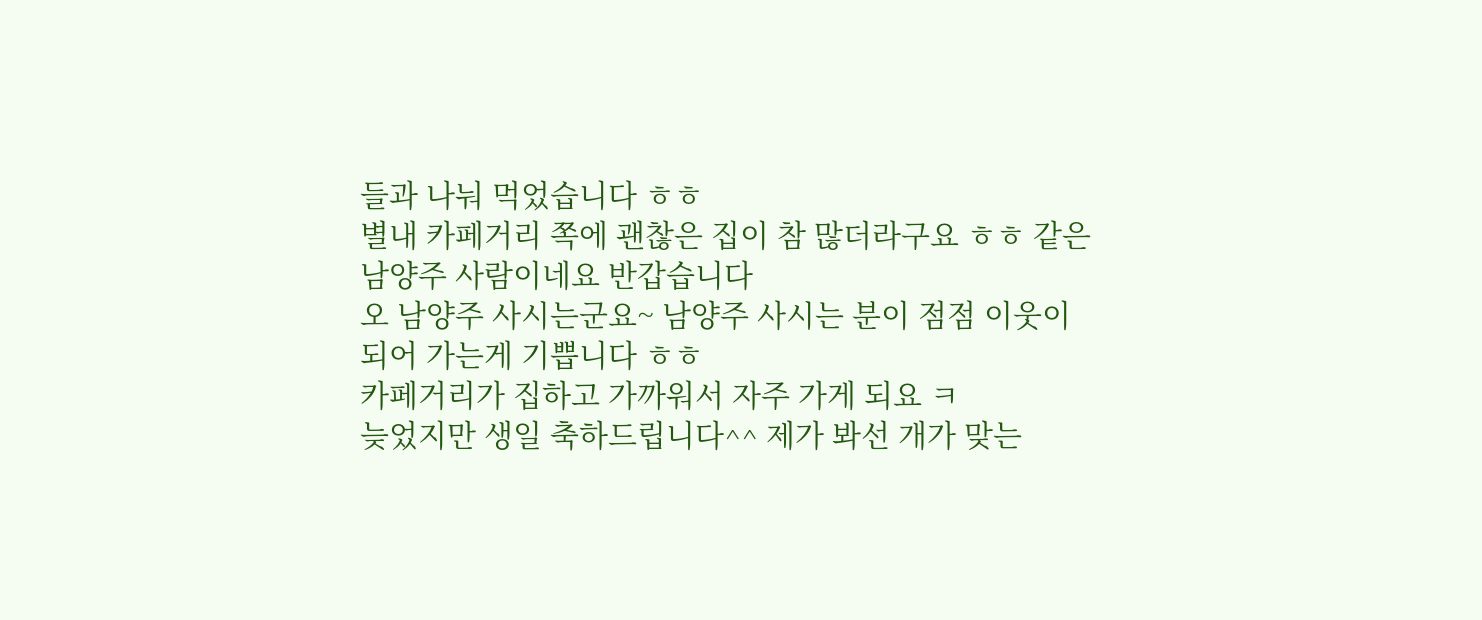들과 나눠 먹었습니다 ㅎㅎ
별내 카페거리 쪽에 괜찮은 집이 참 많더라구요 ㅎㅎ 같은 남양주 사람이네요 반갑습니다
오 남양주 사시는군요~ 남양주 사시는 분이 점점 이웃이 되어 가는게 기쁩니다 ㅎㅎ
카페거리가 집하고 가까워서 자주 가게 되요 ㅋ
늦었지만 생일 축하드립니다^^ 제가 봐선 개가 맞는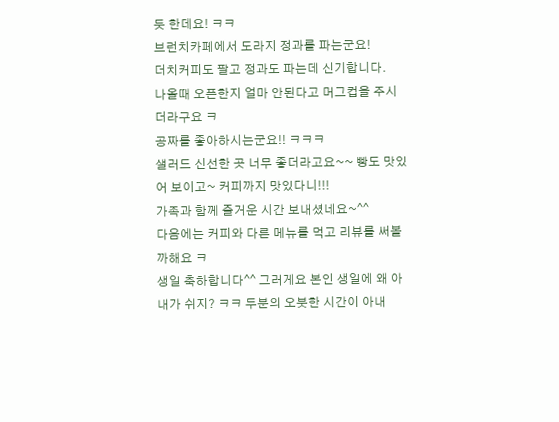듯 한데요! ㅋㅋ
브런치카페에서 도라지 정과를 파는군요!
더치커피도 팔고 정과도 파는데 신기합니다.
나올때 오픈한지 얼마 안된다고 머그컵을 주시더라구요 ㅋ
공짜를 좋아하시는군요!! ㅋㅋㅋ
샐러드 신선한 곳 너무 좋더라고요~~ 빵도 맛있어 보이고~ 커피까지 맛있다니!!!
가족과 함께 즐거운 시간 보내셨네요~^^
다음에는 커피와 다른 메뉴를 먹고 리뷰를 써볼까해요 ㅋ
생일 축하합니다^^ 그러게요 본인 생일에 왜 아내가 쉬지? ㅋㅋ 두분의 오붓한 시간이 아내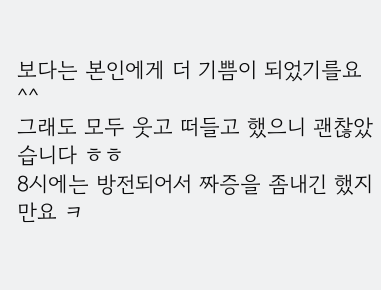보다는 본인에게 더 기쁨이 되었기를요^^
그래도 모두 웃고 떠들고 했으니 괜찮았습니다 ㅎㅎ
8시에는 방전되어서 짜증을 좀내긴 했지만요 ㅋ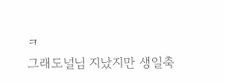ㅋ
그래도널님 지났지만 생일축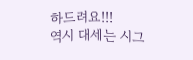하드려요!!!
역시 대세는 시그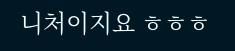니처이지요 ㅎㅎㅎ